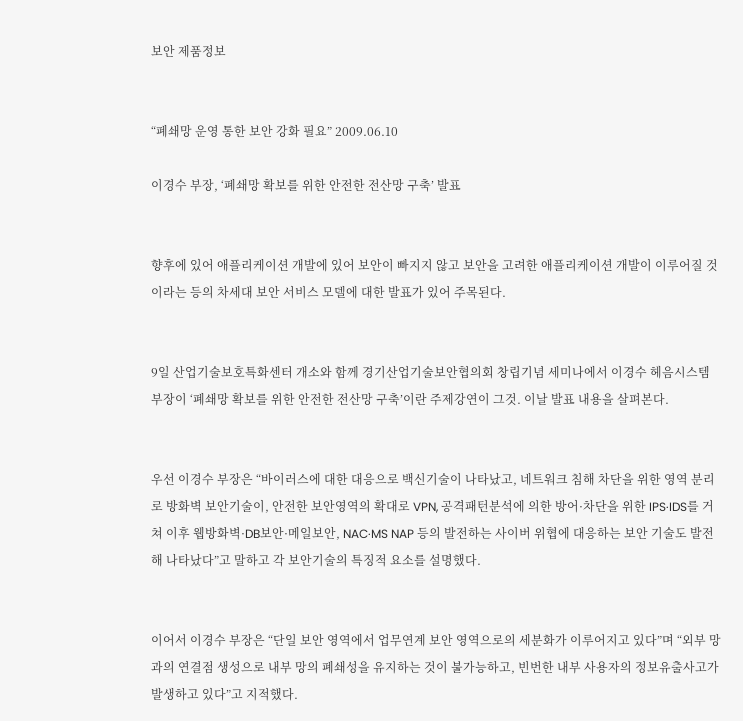보안 제품정보


“폐쇄망 운영 통한 보안 강화 필요” 2009.06.10

이경수 부장, ‘폐쇄망 확보를 위한 안전한 전산망 구축’ 발표


향후에 있어 애플리케이션 개발에 있어 보안이 빠지지 않고 보안을 고려한 애플리케이션 개발이 이루어질 것이라는 등의 차세대 보안 서비스 모델에 대한 발표가 있어 주목된다.


9일 산업기술보호특화센터 개소와 함께 경기산업기술보안협의회 창립기념 세미나에서 이경수 헤음시스템 부장이 ‘폐쇄망 확보를 위한 안전한 전산망 구축’이란 주제강연이 그것. 이날 발표 내용을 살펴본다.


우선 이경수 부장은 “바이러스에 대한 대응으로 백신기술이 나타났고, 네트워크 침해 차단을 위한 영역 분리로 방화벽 보안기술이, 안전한 보안영역의 확대로 VPN, 공격패턴분석에 의한 방어·차단을 위한 IPS·IDS를 거쳐 이후 웹방화벽·DB보안·메일보안, NAC·MS NAP 등의 발전하는 사이버 위협에 대응하는 보안 기술도 발전해 나타났다”고 말하고 각 보안기술의 특징적 요소를 설명했다.


이어서 이경수 부장은 “단일 보안 영역에서 업무연계 보안 영역으로의 세분화가 이루어지고 있다”며 “외부 망과의 연결점 생성으로 내부 망의 폐쇄성을 유지하는 것이 불가능하고, 빈번한 내부 사용자의 정보유출사고가 발생하고 있다”고 지적했다.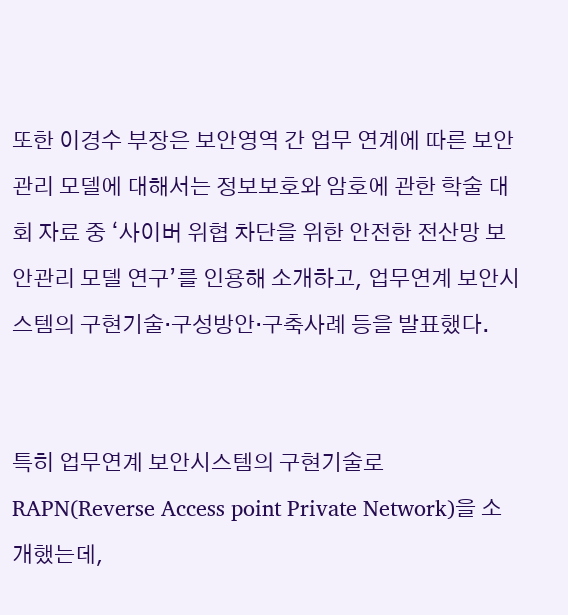또한 이경수 부장은 보안영역 간 업무 연계에 따른 보안 관리 모델에 대해서는 정보보호와 암호에 관한 학술 대회 자료 중 ‘사이버 위협 차단을 위한 안전한 전산망 보안관리 모델 연구’를 인용해 소개하고, 업무연계 보안시스템의 구현기술·구성방안·구축사례 등을 발표했다.


특히 업무연계 보안시스템의 구현기술로 RAPN(Reverse Access point Private Network)을 소개했는데,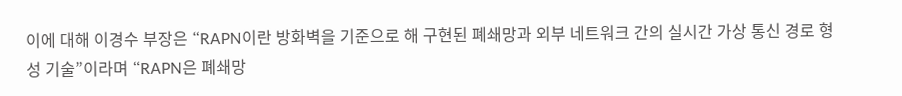이에 대해 이경수 부장은 “RAPN이란 방화벽을 기준으로 해 구현된 폐쇄망과 외부 네트워크 간의 실시간 가상 통신 경로 형성 기술”이라며 “RAPN은 폐쇄망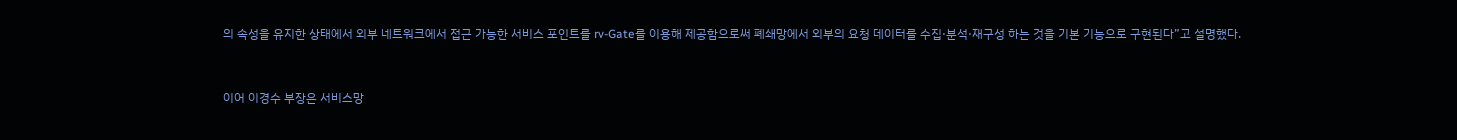의 속성을 유지한 상태에서 외부 네트워크에서 접근 가능한 서비스 포인트를 rv-Gate를 이용해 제공함으로써 폐쇄망에서 외부의 요청 데이터를 수집·분석·재구성 하는 것을 기본 기능으로 구현된다”고 설명했다.


이어 이경수 부장은 서비스망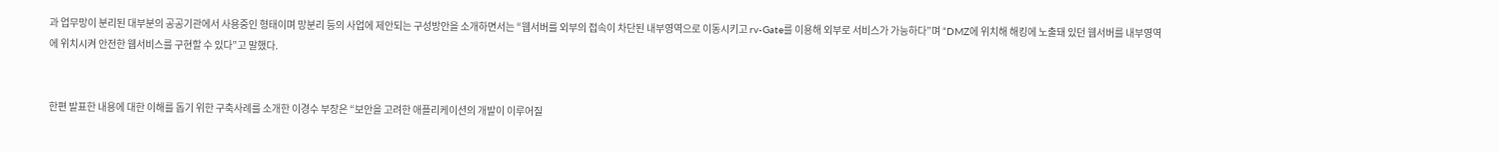과 업무망이 분리된 대부분의 공공기관에서 사용중인 형태이며 망분리 등의 사업에 제안되는 구성방안을 소개하면서는 “웹서버를 외부의 접속이 차단된 내부영역으로 이동시키고 rv-Gate를 이용해 외부로 서비스가 가능하다”며 “DMZ에 위치해 해킹에 노출돼 있던 웹서버를 내부영역에 위치시켜 안전한 웹서비스를 구현할 수 있다”고 말했다.


한편 발표한 내용에 대한 이해를 돕기 위한 구축사례를 소개한 이경수 부장은 “보안을 고려한 애플리케이션의 개발이 이루어질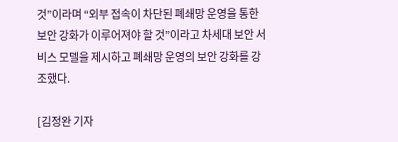것”이라며 “외부 접속이 차단된 폐쇄망 운영을 통한 보안 강화가 이루어져야 할 것”이라고 차세대 보안 서비스 모델을 제시하고 폐쇄망 운영의 보안 강화를 강조했다.

[김정완 기자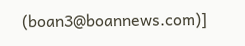(boan3@boannews.com)]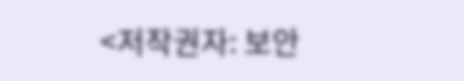<저작권자: 보안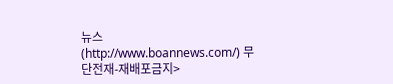뉴스(http://www.boannews.com/) 무단전재-재배포금지>